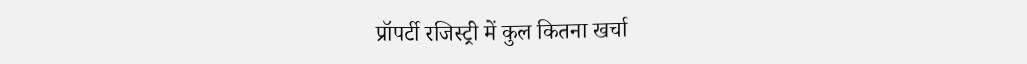प्रॉपर्टी रजिस्ट्री में कुल कितना खर्चा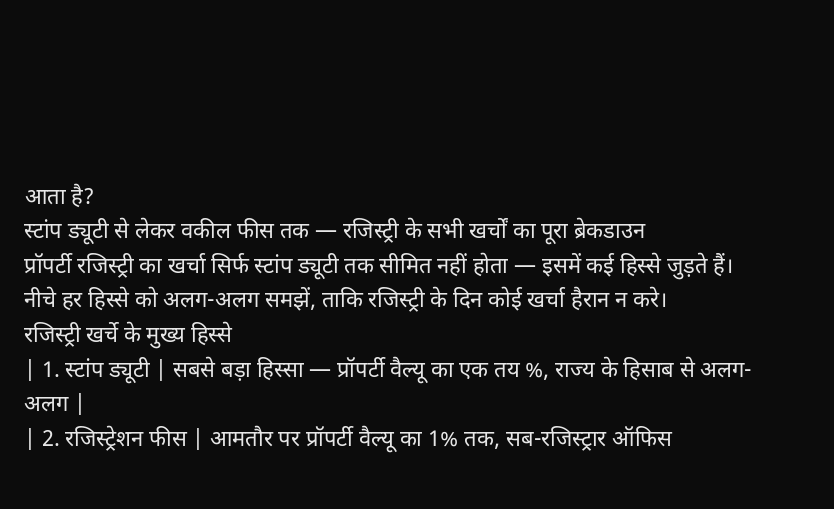आता है?
स्टांप ड्यूटी से लेकर वकील फीस तक — रजिस्ट्री के सभी खर्चों का पूरा ब्रेकडाउन
प्रॉपर्टी रजिस्ट्री का खर्चा सिर्फ स्टांप ड्यूटी तक सीमित नहीं होता — इसमें कई हिस्से जुड़ते हैं। नीचे हर हिस्से को अलग-अलग समझें, ताकि रजिस्ट्री के दिन कोई खर्चा हैरान न करे।
रजिस्ट्री खर्चे के मुख्य हिस्से
| 1. स्टांप ड्यूटी | सबसे बड़ा हिस्सा — प्रॉपर्टी वैल्यू का एक तय %, राज्य के हिसाब से अलग-अलग |
| 2. रजिस्ट्रेशन फीस | आमतौर पर प्रॉपर्टी वैल्यू का 1% तक, सब-रजिस्ट्रार ऑफिस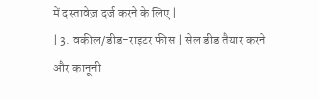में दस्तावेज़ दर्ज करने के लिए |
| 3. वकील/डीड-राइटर फीस | सेल डीड तैयार करने और कानूनी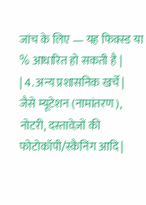जांच के लिए — यह फिक्स्ड या % आधारित हो सकती है |
| 4. अन्य प्रशासनिक खर्चे | जैसे म्यूटेशन (नामांतरण), नोटरी, दस्तावेज़ों की फोटोकॉपी/स्कैनिंग आदि |